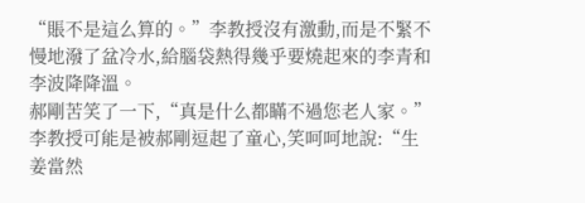“賬不是這么算的。”李教授沒有激動,而是不緊不慢地潑了盆冷水,給腦袋熱得幾乎要燒起來的李青和李波降降溫。
郝剛苦笑了一下,“真是什么都瞞不過您老人家。”
李教授可能是被郝剛逗起了童心,笑呵呵地說:“生姜當然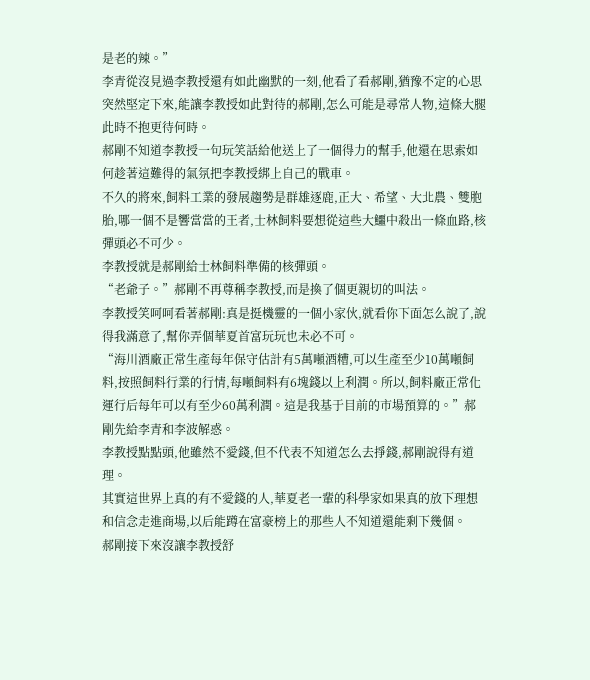是老的辣。”
李青從沒見過李教授還有如此幽默的一刻,他看了看郝剛,猶豫不定的心思突然堅定下來,能讓李教授如此對待的郝剛,怎么可能是尋常人物,這條大腿此時不抱更待何時。
郝剛不知道李教授一句玩笑話給他送上了一個得力的幫手,他還在思索如何趁著這難得的氣氛把李教授綁上自己的戰車。
不久的將來,飼料工業的發展趨勢是群雄逐鹿,正大、希望、大北農、雙胞胎,哪一個不是響當當的王者,士林飼料要想從這些大鱷中殺出一條血路,核彈頭必不可少。
李教授就是郝剛給士林飼料準備的核彈頭。
“老爺子。”郝剛不再尊稱李教授,而是換了個更親切的叫法。
李教授笑呵呵看著郝剛:真是挺機靈的一個小家伙,就看你下面怎么說了,說得我滿意了,幫你弄個華夏首富玩玩也未必不可。
“海川酒廠正常生產每年保守估計有5萬噸酒糟,可以生產至少10萬噸飼料,按照飼料行業的行情,每噸飼料有6塊錢以上利潤。所以,飼料廠正常化運行后每年可以有至少60萬利潤。這是我基于目前的市場預算的。”郝剛先給李青和李波解惑。
李教授點點頭,他雖然不愛錢,但不代表不知道怎么去掙錢,郝剛說得有道理。
其實這世界上真的有不愛錢的人,華夏老一輩的科學家如果真的放下理想和信念走進商場,以后能蹲在富豪榜上的那些人不知道還能剩下幾個。
郝剛接下來沒讓李教授舒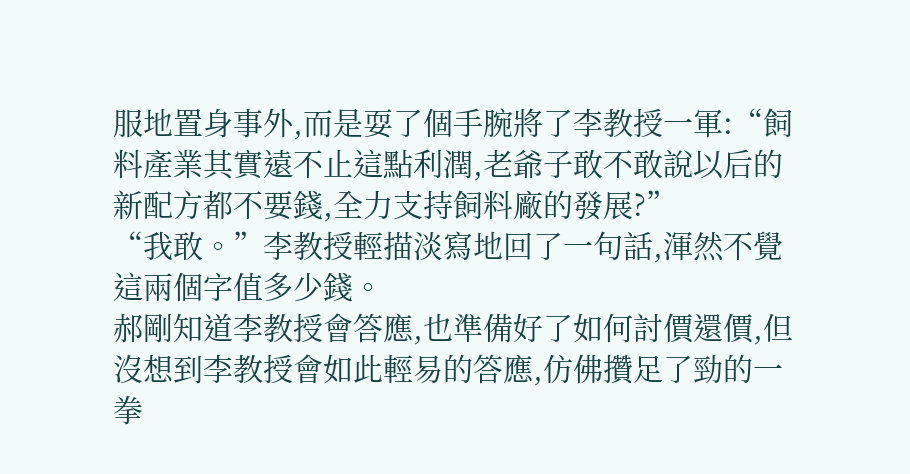服地置身事外,而是耍了個手腕將了李教授一軍:“飼料產業其實遠不止這點利潤,老爺子敢不敢說以后的新配方都不要錢,全力支持飼料廠的發展?”
“我敢。”李教授輕描淡寫地回了一句話,渾然不覺這兩個字值多少錢。
郝剛知道李教授會答應,也準備好了如何討價還價,但沒想到李教授會如此輕易的答應,仿佛攢足了勁的一拳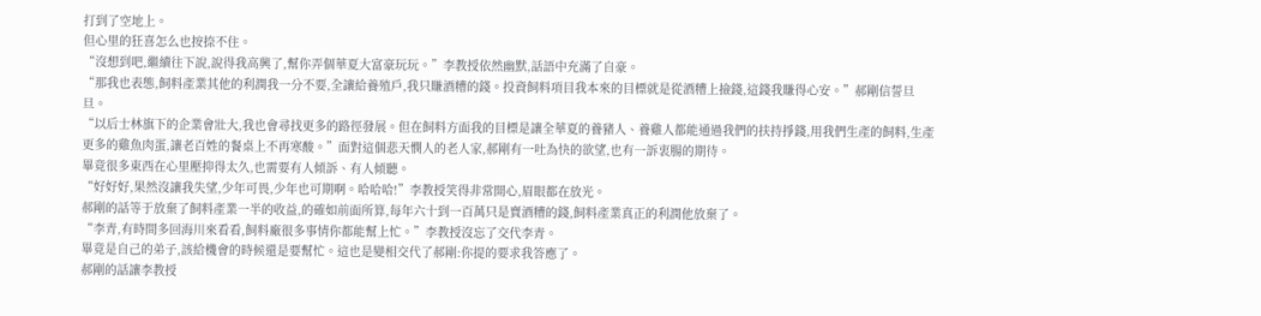打到了空地上。
但心里的狂喜怎么也按捺不住。
“沒想到吧,繼續往下說,說得我高興了,幫你弄個華夏大富豪玩玩。”李教授依然幽默,話語中充滿了自豪。
“那我也表態,飼料產業其他的利潤我一分不要,全讓給養殖戶,我只賺酒糟的錢。投資飼料項目我本來的目標就是從酒糟上撿錢,這錢我賺得心安。”郝剛信誓旦旦。
“以后士林旗下的企業會壯大,我也會尋找更多的路徑發展。但在飼料方面我的目標是讓全華夏的養豬人、養雞人都能通過我們的扶持掙錢,用我們生產的飼料,生產更多的雞魚肉蛋,讓老百姓的餐桌上不再寒酸。”面對這個悲天憫人的老人家,郝剛有一吐為快的欲望,也有一訴衷腸的期待。
畢竟很多東西在心里壓抑得太久,也需要有人傾訴、有人傾聽。
“好好好,果然沒讓我失望,少年可畏,少年也可期啊。哈哈哈!”李教授笑得非常開心,眉眼都在放光。
郝剛的話等于放棄了飼料產業一半的收益,的確如前面所算,每年六十到一百萬只是賣酒糟的錢,飼料產業真正的利潤他放棄了。
“李青,有時間多回海川來看看,飼料廠很多事情你都能幫上忙。”李教授沒忘了交代李青。
畢竟是自己的弟子,該給機會的時候還是要幫忙。這也是變相交代了郝剛:你提的要求我答應了。
郝剛的話讓李教授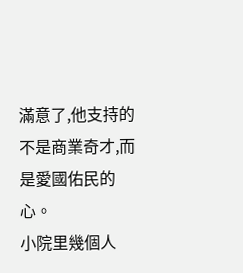滿意了,他支持的不是商業奇才,而是愛國佑民的心。
小院里幾個人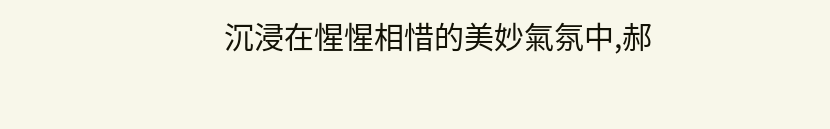沉浸在惺惺相惜的美妙氣氛中,郝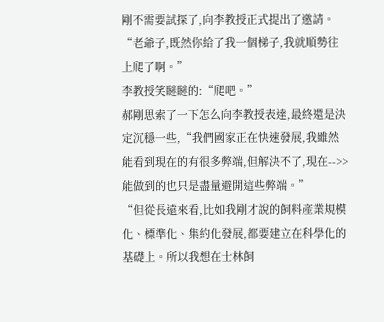剛不需要試探了,向李教授正式提出了邀請。
“老爺子,既然你給了我一個梯子,我就順勢往上爬了啊。”
李教授笑瞇瞇的:“爬吧。”
郝剛思索了一下怎么向李教授表達,最終還是決定沉穩一些,“我們國家正在快速發展,我雖然能看到現在的有很多弊端,但解決不了,現在-->>能做到的也只是盡量避開這些弊端。”
“但從長遠來看,比如我剛才說的飼料產業規模化、標準化、集約化發展,都要建立在科學化的基礎上。所以我想在士林飼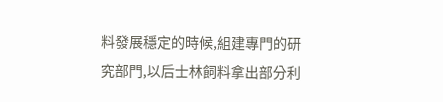料發展穩定的時候,組建專門的研究部門,以后士林飼料拿出部分利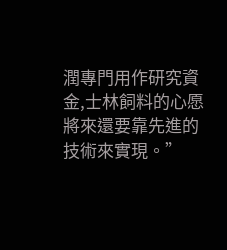潤專門用作研究資金,士林飼料的心愿將來還要靠先進的技術來實現。”